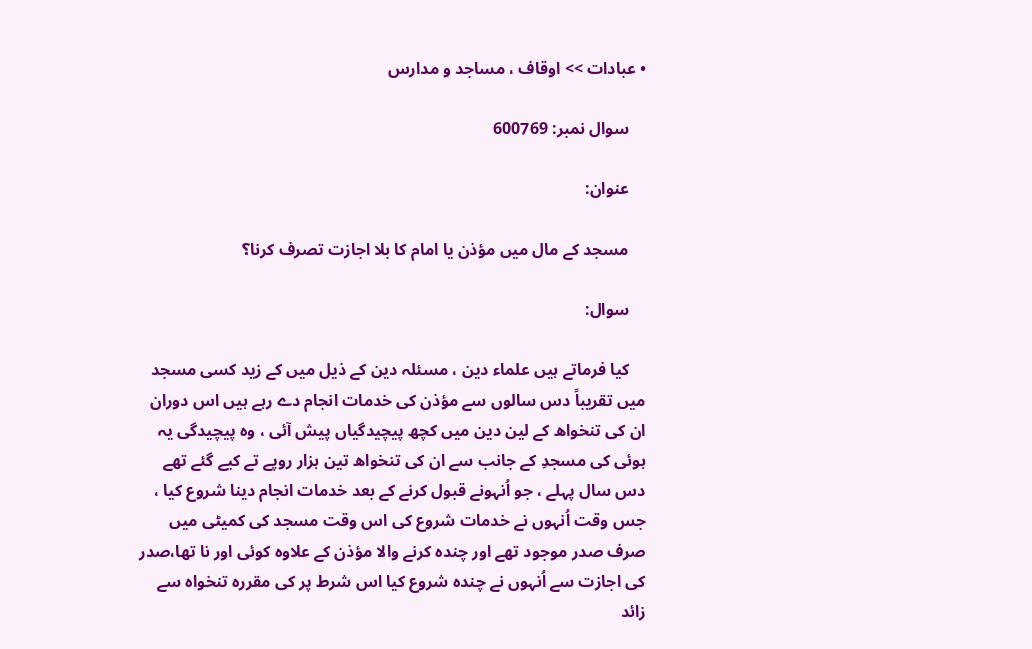• عبادات >> اوقاف ، مساجد و مدارس

    سوال نمبر: 600769

    عنوان:

    مسجد كے مال میں مؤذن یا امام كا بلا اجازت تصرف كرنا؟

    سوال:

    کیا فرماتے ہیں علماء دین ، مسئلہ دین کے ذیل میں کے زید کسی مسجد میں تقریباً دس سالوں سے مؤذن کی خدمات انجام دے رہے ہیں اس دوران ان کی تنخواھ کے لین دین میں کچھ پیچیدگیاں پیش آئی ، وہ پیچیدگی یہ ہوئی کی مسجدِ کے جانب سے ان کی تنخواھ تین ہزار روپے تے کیے گئے تھے دس سال پہلے ، جو اُنہونے قبول کرنے کے بعد خدمات انجام دینا شروع کیا ، جس وقت اُنہوں نے خدمات شروع کی اس وقت مسجد کی کمیٹی میں صرف صدر موجود تھے اور چندہ کرنے والا مؤذن کے علاوہ کوئی اور نا تھا،صدر کی اجازت سے اُنہوں نے چندہ شروع کیا اس شرط پر کی مقررہ تنخواہ سے زائد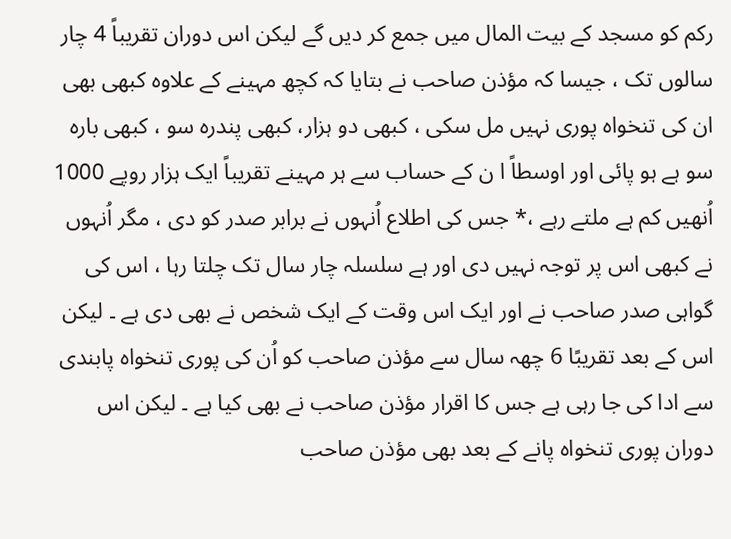رکم کو مسجد کے بیت المال میں جمع کر دیں گے لیکن اس دوران تقریباً 4 چار سالوں تک ، جیسا کہ مؤذن صاحب نے بتایا کہ کچھ مہینے کے علاوہ کبھی بھی ان کی تنخواہ پوری نہیں مل سکی ، کبھی دو ہزار، کبھی پندرہ سو ، کبھی بارہ سو ہے ہو پائی اور اوسطاً ا ن کے حساب سے ہر مہینے تقریباً ایک ہزار روپے 1000 اُنھیں کم ہے ملتے رہے ،* جس کی اطلاع اُنہوں نے برابر صدر کو دی ، مگر اُنہوں نے کبھی اس پر توجہ نہیں دی اور ہے سلسلہ چار سال تک چلتا رہا ، اس کی گواہی صدر صاحب نے اور ایک اس وقت کے ایک شخص نے بھی دی ہے ۔ لیکن اس کے بعد تقریبًا 6 چھہ سال سے مؤذن صاحب کو اُن کی پوری تنخواہ پابندی سے ادا کی جا رہی ہے جس کا اقرار مؤذن صاحب نے بھی کیا ہے ۔ لیکن اس دوران پوری تنخواہ پانے کے بعد بھی مؤذن صاحب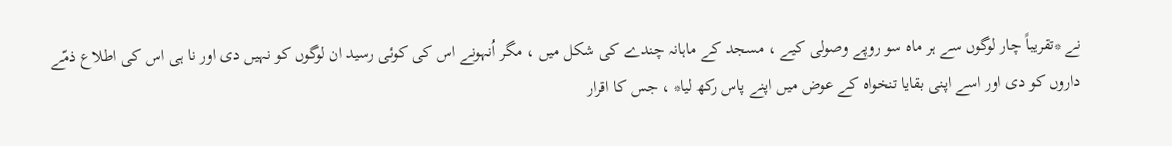نے *تقریباً چار لوگوں سے ہر ماہ سو روپے وصولی کیے ، مسجد کے ماہانہ چندے کی شکل میں ، مگر اُنہونے اس کی کوئی رسید ان لوگوں کو نہیں دی اور نا ہی اس کی اطلاع ذمّے داروں کو دی اور اسے اپنی بقایا تنخواہ کے عوض میں اپنے پاس رکھ لیا* ، جس کا اقرار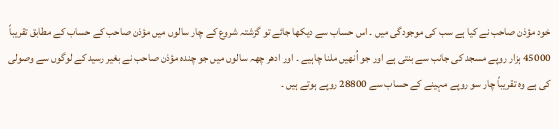خود مؤذن صاحب نے کیا ہے سب کی موجودگی میں ۔ اس حساب سے دیکھا جائے تو گزشتہ شروع کے چار سالوں میں مؤذن صاحب کے حساب کے مطابق تقریباً 45000 ہزار روپے مسجد کی جانب سے بنتی ہے اور جو اُنھیں ملنا چاہیے ۔ اور ادھر چھہ سالوں میں جو چندہ مؤذن صاحب نے بغیر رسید کے لوگوں سے وصولی کی ہے وہ تقریباً چار سو روپے مہینے کے حساب سے 28800 روپے ہوتے ہیں ۔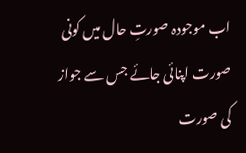اب موجودہ صورتِ حال میں کونی صورت اپنائی جائے جس سے جواز کی صورت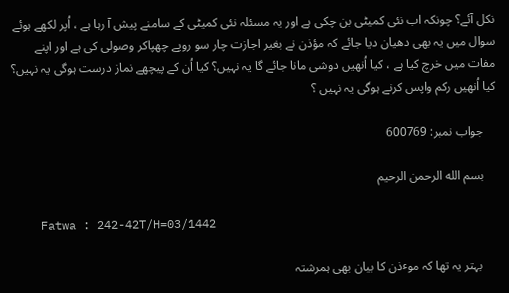نکل آئے؟ چونکہ اب نئی کمیٹی بن چکی ہے اور یہ مسئلہ نئی کمیٹی کے سامنے پیش آ رہا ہے ، اُپر لکھے ہوئے سوال میں یہ بھی دھیان دیا جائے کہ مؤذن نے بغیر اجازت چار سو روپے چھپاکر وصولی کی ہے اور اپنے مفات میں خرچ کیا ہے ، کیا اُنھیں دوشی مانا جائے گا یہ نہیں؟ کیا اُن کے پیچھے نماز درست ہوگی یہ نہیں؟ کیا اُنھیں رکم واپس کرنے ہوگی یہ نہیں ؟

    جواب نمبر: 600769

    بسم الله الرحمن الرحيم

    Fatwa : 242-42T/H=03/1442

     بہتر یہ تھا کہ موٴذن کا بیان بھی ہمرشتہ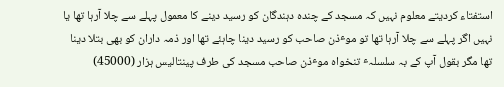استفتاء کردیتے معلوم نہیں کہ مسجد کے چندہ دہندگان کو رسید دینے کا معمول پہلے سے چلا آرہا تھا یا نہیں اگر پہلے سے چلا آرہا تھا تو موٴذن صاحب کو رسید دینا چاہئے تھا اور ذمہ داران کو بھی بتلا دینا تھا مگر بقول آپ کے بہ سلسلہٴ تنخواہ موٴذن صاحب مسجد کی طرف پینتالیس ہزار (45000)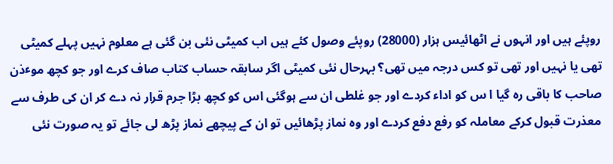روپئے ہیں اور انہوں نے اٹھائیس ہزار (28000) روپئے وصول کئے ہیں اب کمیٹی نئی بن گئی ہے معلوم نہیں پہلے کمیٹی تھی یا نہیں اور تھی تو کس درجہ میں تھی؟ بہرحال نئی کمیٹی اگر سابقہ حساب کتاب صاف کرے اور جو کچھ موٴذن صاحب کا باقی رہ گیا ا س کو اداء کردے اور جو غلطی ان سے ہوگئی اس کو کچھ بڑا جرم قرار نہ دے کر ان کی طرف سے معذرت قبول کرکے معاملہ کو رفع دفع کردے اور وہ نماز پڑھائیں تو ان کے پیچھے نماز پڑھ لی جائے تو یہ صورت نئی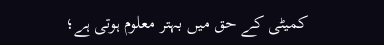کمیٹی کے حق میں بہتر معلوم ہوتی ہے؛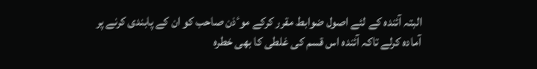البتہ آئندہ کے لئے اصول ضوابط مقرر کرکے موٴذن صاحب کو ان کے پابندی کرنے پر آمادہ کرلے تاکہ آئندہ اس قسم کی غلطی کا بھی خطرہ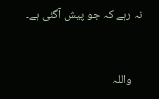نہ رہے کہ جو پیش آگئی ہے۔


    واللہ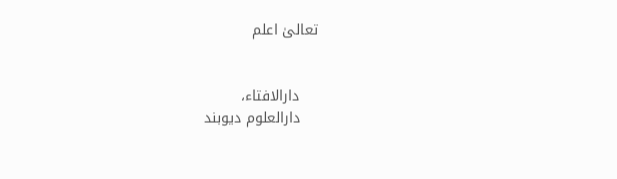تعالیٰ اعلم


    دارالافتاء،
    دارالعلوم دیوبند